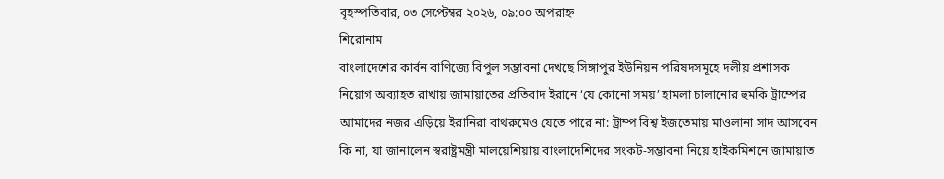বৃহস্পতিবার, ০৩ সেপ্টেম্বর ২০২৬, ০৯:০০ অপরাহ্ন
শিরোনাম
বাংলাদেশের কার্বন বাণিজ্যে বিপুল সম্ভাবনা দেখছে সিঙ্গাপুর ইউনিয়ন পরিষদসমূহে দলীয় প্রশাসক নিয়োগ অব্যাহত রাখায় জামায়াতের প্রতিবাদ ইরানে ‘যে কোনো সময়’ হামলা চালানোর হুমকি ট্রাম্পের আমাদের নজর এড়িয়ে ইরানিরা বাথরুমেও যেতে পারে না: ট্রাম্প বিশ্ব ইজতেমায় মাওলানা সাদ আসবেন কি না, যা জানালেন স্বরাষ্ট্রমন্ত্রী মালয়েশিয়ায় বাংলাদেশিদের সংকট-সম্ভাবনা নিয়ে হাইকমিশনে জামায়াত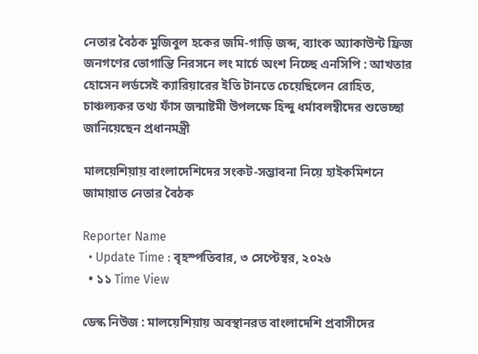নেতার বৈঠক মুজিবুল হকের জমি-গাড়ি জব্দ, ব্যাংক অ্যাকাউন্ট ফ্রিজ জনগণের ভোগান্তি নিরসনে লং মার্চে অংশ নিচ্ছে এনসিপি : আখতার হোসেন লর্ডসেই ক্যারিয়ারের ইতি টানতে চেয়েছিলেন রোহিত, চাঞ্চল্যকর তথ্য ফাঁস জন্মাষ্টমী উপলক্ষে হিন্দু ধর্মাবলম্বীদের শুভেচ্ছা জানিয়েছেন প্রধানমন্ত্রী

মালয়েশিয়ায় বাংলাদেশিদের সংকট-সম্ভাবনা নিয়ে হাইকমিশনে জামায়াত নেতার বৈঠক

Reporter Name
  • Update Time : বৃহস্পতিবার, ৩ সেপ্টেম্বর, ২০২৬
  • ১১ Time View

ডেস্ক নিউজ : মালয়েশিয়ায় অবস্থানরত বাংলাদেশি প্রবাসীদের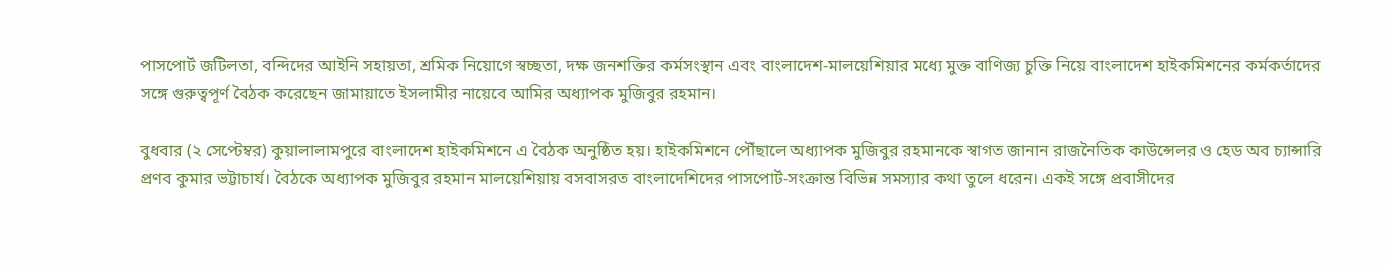পাসপোর্ট জটিলতা, বন্দিদের আইনি সহায়তা, শ্রমিক নিয়োগে স্বচ্ছতা, দক্ষ জনশক্তির কর্মসংস্থান এবং বাংলাদেশ-মালয়েশিয়ার মধ্যে মুক্ত বাণিজ্য চুক্তি নিয়ে বাংলাদেশ হাইকমিশনের কর্মকর্তাদের সঙ্গে গুরুত্বপূর্ণ বৈঠক করেছেন জামায়াতে ইসলামীর নায়েবে আমির অধ্যাপক মুজিবুর রহমান।

বুধবার (২ সেপ্টেম্বর) কুয়ালালামপুরে বাংলাদেশ হাইকমিশনে এ বৈঠক অনুষ্ঠিত হয়। হাইকমিশনে পৌঁছালে অধ্যাপক মুজিবুর রহমানকে স্বাগত জানান রাজনৈতিক কাউন্সেলর ও হেড অব চ্যান্সারি প্রণব কুমার ভট্টাচার্য। বৈঠকে অধ্যাপক মুজিবুর রহমান মালয়েশিয়ায় বসবাসরত বাংলাদেশিদের পাসপোর্ট-সংক্রান্ত বিভিন্ন সমস্যার কথা তুলে ধরেন। একই সঙ্গে প্রবাসীদের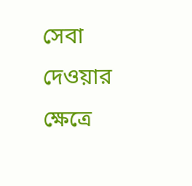সেবা দেওয়ার ক্ষেত্রে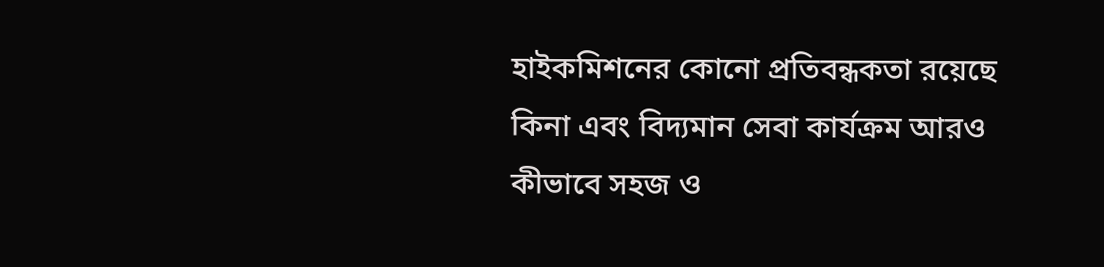হাইকমিশনের কোনো প্রতিবন্ধকতা রয়েছে কিনা এবং বিদ্যমান সেবা কার্যক্রম আরও কীভাবে সহজ ও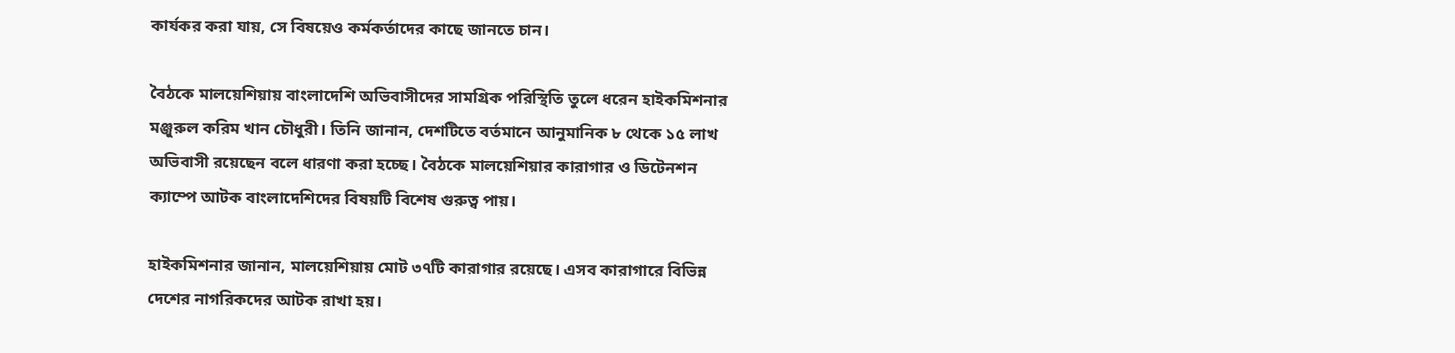কার্যকর করা যায়, সে বিষয়েও কর্মকর্তাদের কাছে জানতে চান।

বৈঠকে মালয়েশিয়ায় বাংলাদেশি অভিবাসীদের সামগ্রিক পরিস্থিতি তুলে ধরেন হাইকমিশনার মঞ্জুরুল করিম খান চৌধুরী। তিনি জানান, দেশটিতে বর্তমানে আনুমানিক ৮ থেকে ১৫ লাখ অভিবাসী রয়েছেন বলে ধারণা করা হচ্ছে। বৈঠকে মালয়েশিয়ার কারাগার ও ডিটেনশন ক্যাম্পে আটক বাংলাদেশিদের বিষয়টি বিশেষ গুরুত্ব পায়।

হাইকমিশনার জানান, মালয়েশিয়ায় মোট ৩৭টি কারাগার রয়েছে। এসব কারাগারে বিভিন্ন দেশের নাগরিকদের আটক রাখা হয়।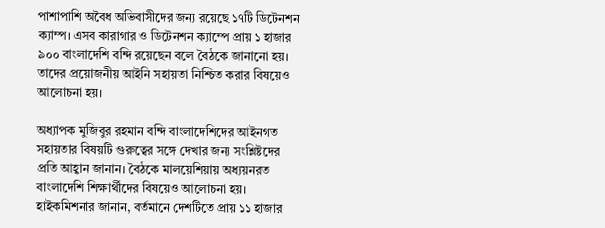পাশাপাশি অবৈধ অভিবাসীদের জন্য রয়েছে ১৭টি ডিটেনশন ক্যাম্প। এসব কারাগার ও ডিটেনশন ক্যাম্পে প্রায় ১ হাজার ৯০০ বাংলাদেশি বন্দি রয়েছেন বলে বৈঠকে জানানো হয়। তাদের প্রয়োজনীয় আইনি সহায়তা নিশ্চিত করার বিষয়েও আলোচনা হয়।

অধ্যাপক মুজিবুর রহমান বন্দি বাংলাদেশিদের আইনগত সহায়তার বিষয়টি গুরুত্বের সঙ্গে দেখার জন্য সংশ্লিষ্টদের প্রতি আহ্বান জানান। বৈঠকে মালয়েশিয়ায় অধ্যয়নরত বাংলাদেশি শিক্ষার্থীদের বিষয়েও আলোচনা হয়। হাইকমিশনার জানান, বর্তমানে দেশটিতে প্রায় ১১ হাজার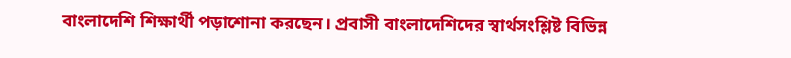বাংলাদেশি শিক্ষার্থী পড়াশোনা করছেন। প্রবাসী বাংলাদেশিদের স্বার্থসংশ্লিষ্ট বিভিন্ন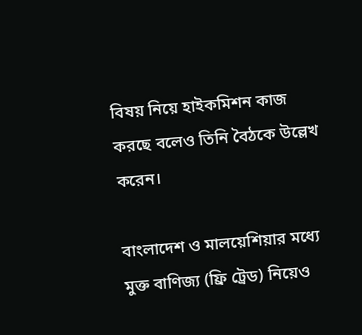বিষয় নিয়ে হাইকমিশন কাজ করছে বলেও তিনি বৈঠকে উল্লেখ করেন।

বাংলাদেশ ও মালয়েশিয়ার মধ্যে মুক্ত বাণিজ্য (ফ্রি ট্রেড) নিয়েও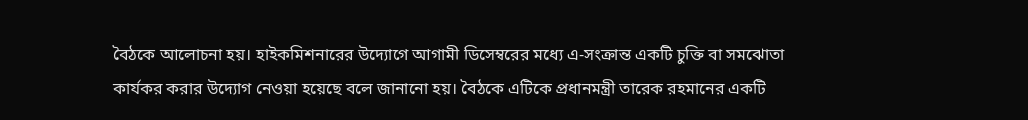বৈঠকে আলোচনা হয়। হাইকমিশনারের উদ্যোগে আগামী ডিসেম্বরের মধ্যে এ-সংক্রান্ত একটি চুক্তি বা সমঝোতা কার্যকর করার উদ্যোগ নেওয়া হয়েছে বলে জানানো হয়। বৈঠকে এটিকে প্রধানমন্ত্রী তারেক রহমানের একটি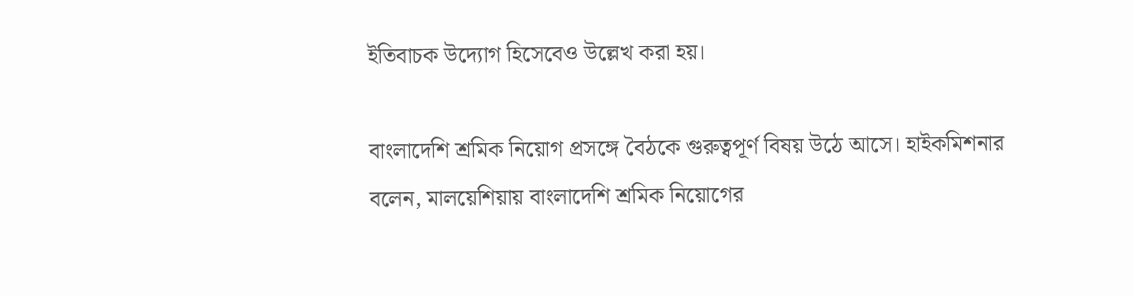ইতিবাচক উদ্যোগ হিসেবেও উল্লেখ করা হয়।

বাংলাদেশি শ্রমিক নিয়োগ প্রসঙ্গে বৈঠকে গুরুত্বপূর্ণ বিষয় উঠে আসে। হাইকমিশনার বলেন, মালয়েশিয়ায় বাংলাদেশি শ্রমিক নিয়োগের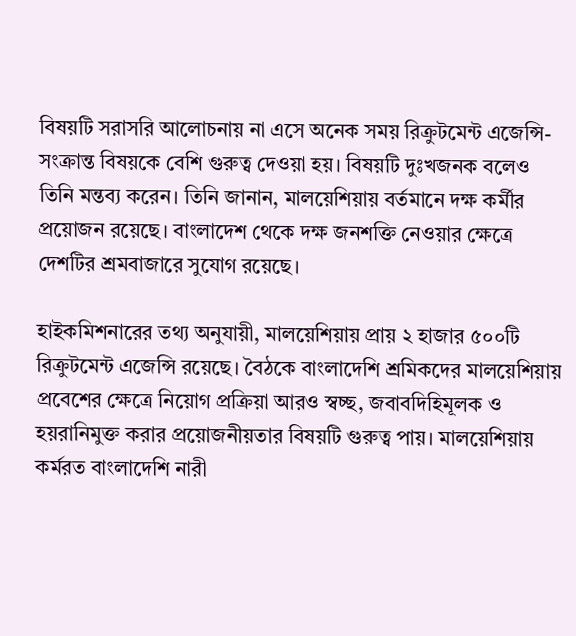বিষয়টি সরাসরি আলোচনায় না এসে অনেক সময় রিক্রুটমেন্ট এজেন্সি-সংক্রান্ত বিষয়কে বেশি গুরুত্ব দেওয়া হয়। বিষয়টি দুঃখজনক বলেও তিনি মন্তব্য করেন। তিনি জানান, মালয়েশিয়ায় বর্তমানে দক্ষ কর্মীর প্রয়োজন রয়েছে। বাংলাদেশ থেকে দক্ষ জনশক্তি নেওয়ার ক্ষেত্রে দেশটির শ্রমবাজারে সুযোগ রয়েছে।

হাইকমিশনারের তথ্য অনুযায়ী, মালয়েশিয়ায় প্রায় ২ হাজার ৫০০টি রিক্রুটমেন্ট এজেন্সি রয়েছে। বৈঠকে বাংলাদেশি শ্রমিকদের মালয়েশিয়ায় প্রবেশের ক্ষেত্রে নিয়োগ প্রক্রিয়া আরও স্বচ্ছ, জবাবদিহিমূলক ও হয়রানিমুক্ত করার প্রয়োজনীয়তার বিষয়টি গুরুত্ব পায়। মালয়েশিয়ায় কর্মরত বাংলাদেশি নারী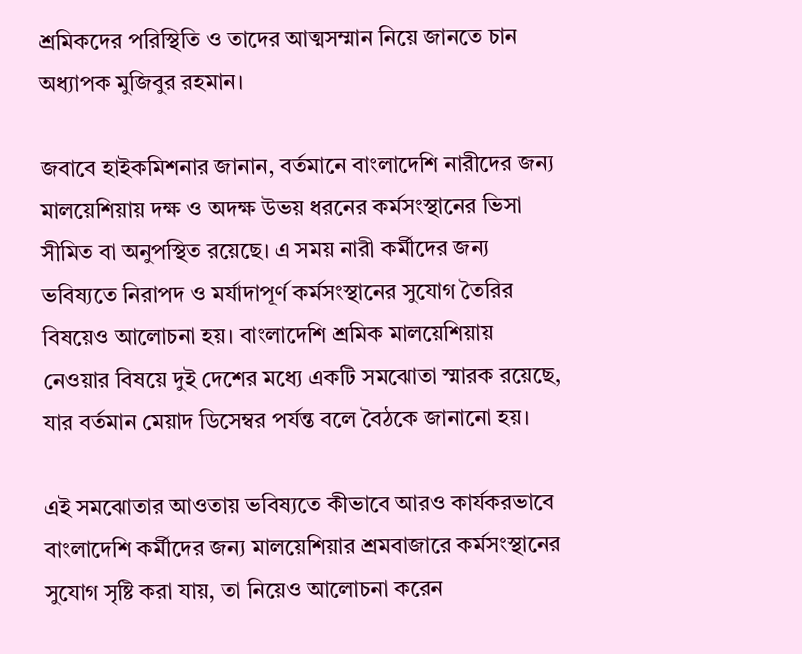শ্রমিকদের পরিস্থিতি ও তাদের আত্মসম্মান নিয়ে জানতে চান অধ্যাপক মুজিবুর রহমান।

জবাবে হাইকমিশনার জানান, বর্তমানে বাংলাদেশি নারীদের জন্য মালয়েশিয়ায় দক্ষ ও অদক্ষ উভয় ধরনের কর্মসংস্থানের ভিসা সীমিত বা অনুপস্থিত রয়েছে। এ সময় নারী কর্মীদের জন্য ভবিষ্যতে নিরাপদ ও মর্যাদাপূর্ণ কর্মসংস্থানের সুযোগ তৈরির বিষয়েও আলোচনা হয়। বাংলাদেশি শ্রমিক মালয়েশিয়ায় নেওয়ার বিষয়ে দুই দেশের মধ্যে একটি সমঝোতা স্মারক রয়েছে, যার বর্তমান মেয়াদ ডিসেম্বর পর্যন্ত বলে বৈঠকে জানানো হয়।

এই সমঝোতার আওতায় ভবিষ্যতে কীভাবে আরও কার্যকরভাবে বাংলাদেশি কর্মীদের জন্য মালয়েশিয়ার শ্রমবাজারে কর্মসংস্থানের সুযোগ সৃষ্টি করা যায়, তা নিয়েও আলোচনা করেন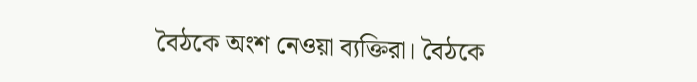বৈঠকে অংশ নেওয়া ব্যক্তিরা। বৈঠকে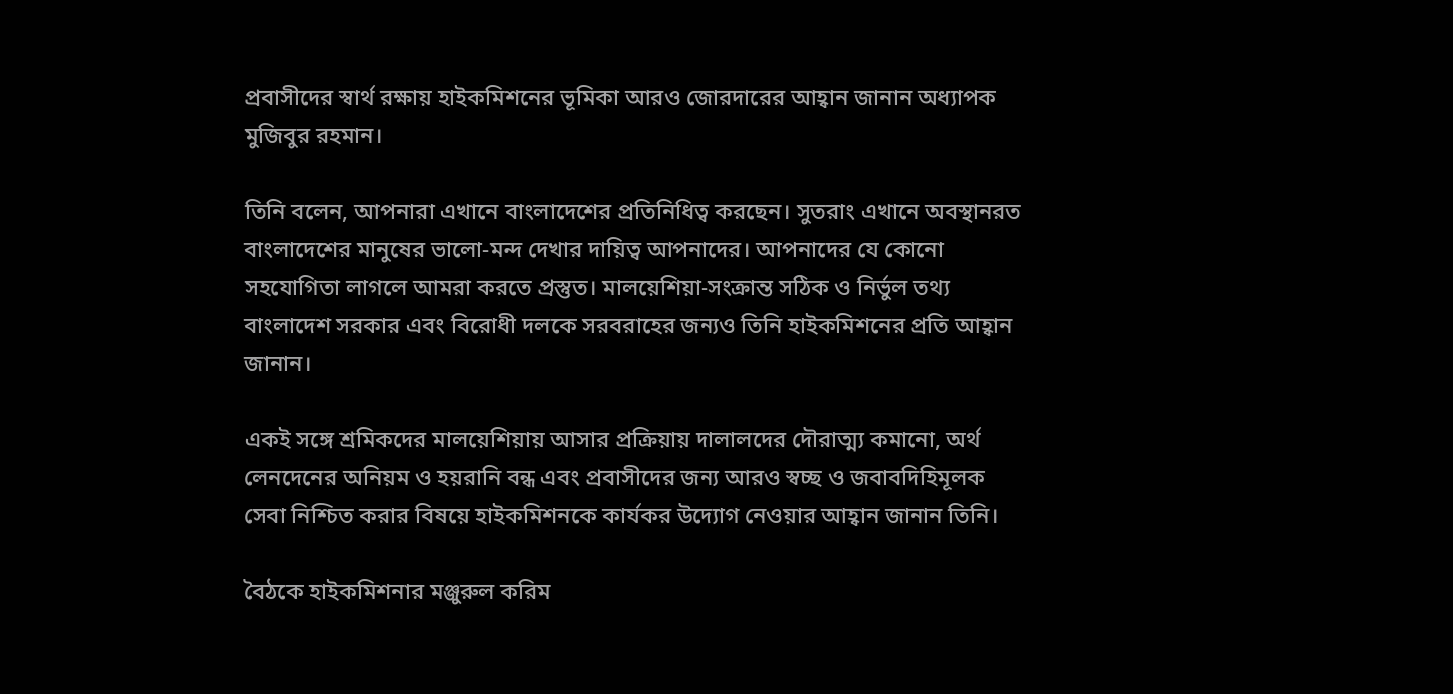প্রবাসীদের স্বার্থ রক্ষায় হাইকমিশনের ভূমিকা আরও জোরদারের আহ্বান জানান অধ্যাপক মুজিবুর রহমান।

তিনি বলেন, আপনারা এখানে বাংলাদেশের প্রতিনিধিত্ব করছেন। সুতরাং এখানে অবস্থানরত বাংলাদেশের মানুষের ভালো-মন্দ দেখার দায়িত্ব আপনাদের। আপনাদের যে কোনো সহযোগিতা লাগলে আমরা করতে প্রস্তুত। মালয়েশিয়া-সংক্রান্ত সঠিক ও নির্ভুল তথ্য বাংলাদেশ সরকার এবং বিরোধী দলকে সরবরাহের জন্যও তিনি হাইকমিশনের প্রতি আহ্বান জানান।

একই সঙ্গে শ্রমিকদের মালয়েশিয়ায় আসার প্রক্রিয়ায় দালালদের দৌরাত্ম্য কমানো, অর্থ লেনদেনের অনিয়ম ও হয়রানি বন্ধ এবং প্রবাসীদের জন্য আরও স্বচ্ছ ও জবাবদিহিমূলক সেবা নিশ্চিত করার বিষয়ে হাইকমিশনকে কার্যকর উদ্যোগ নেওয়ার আহ্বান জানান তিনি।

বৈঠকে হাইকমিশনার মঞ্জুরুল করিম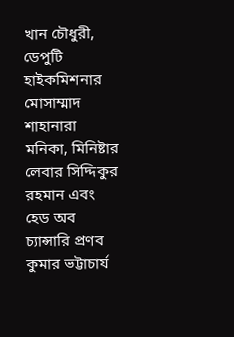খান চৌধুরী, ডেপুটি হাইকমিশনার মোসাম্মাদ শাহানারা মনিকা, মিনিষ্টার লেবার সিদ্দিকুর রহমান এবং হেড অব চ্যান্সারি প্রণব কুমার ভট্টাচার্য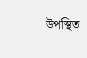উপস্থিত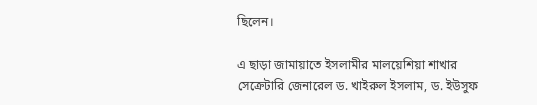ছিলেন।

এ ছাড়া জামায়াতে ইসলামীর মালয়েশিয়া শাখার সেক্রেটারি জেনারেল ড. খাইরুল ইসলাম, ড. ইউসুফ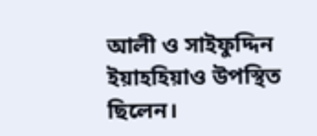আলী ও সাইফুদ্দিন ইয়াহহিয়াও উপস্থিত ছিলেন।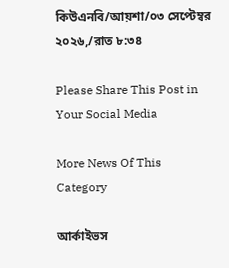কিউএনবি/আয়শা/০৩ সেপ্টেম্বর ২০২৬,/রাত ৮:৩৪

Please Share This Post in Your Social Media

More News Of This Category

আর্কাইভস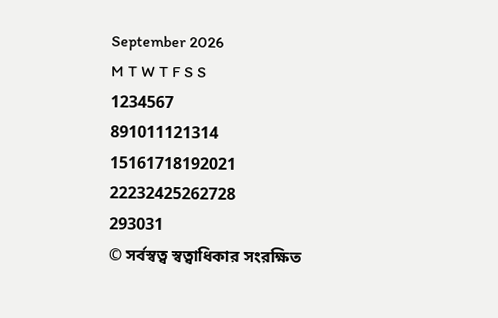September 2026
M T W T F S S
1234567
891011121314
15161718192021
22232425262728
293031
© সর্বস্বত্ব স্বত্বাধিকার সংরক্ষিত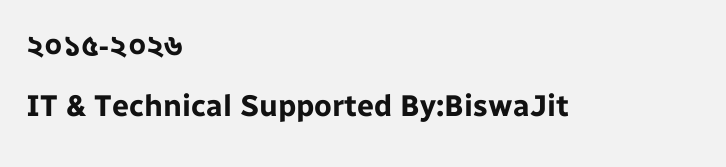২০১৫-২০২৬
IT & Technical Supported By:BiswaJit